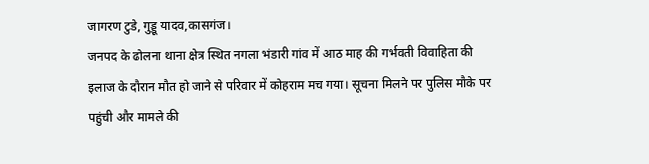जागरण टुडे, गुड्डू यादव,कासगंज।
जनपद के ढोलना थाना क्षेत्र स्थित नगला भंडारी गांव में आठ माह की गर्भवती विवाहिता की इलाज के दौरान मौत हो जाने से परिवार में कोहराम मच गया। सूचना मिलने पर पुलिस मौके पर पहुंची और मामले की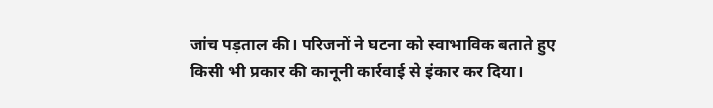जांच पड़ताल की। परिजनों ने घटना को स्वाभाविक बताते हुए किसी भी प्रकार की कानूनी कार्रवाई से इंकार कर दिया।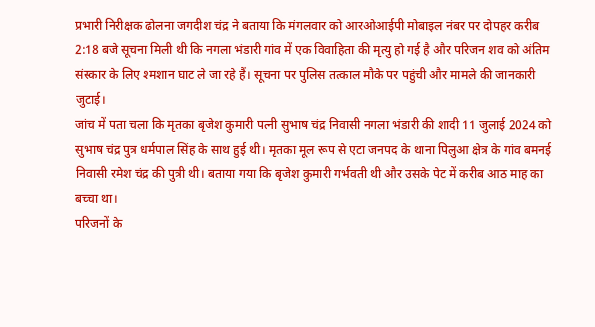प्रभारी निरीक्षक ढोलना जगदीश चंद्र ने बताया कि मंगलवार को आरओआईपी मोबाइल नंबर पर दोपहर करीब 2:18 बजे सूचना मिली थी कि नगला भंडारी गांव में एक विवाहिता की मृत्यु हो गई है और परिजन शव को अंतिम संस्कार के लिए श्मशान घाट ले जा रहे हैं। सूचना पर पुलिस तत्काल मौके पर पहुंची और मामले की जानकारी जुटाई।
जांच में पता चला कि मृतका बृजेश कुमारी पत्नी सुभाष चंद्र निवासी नगला भंडारी की शादी 11 जुलाई 2024 को सुभाष चंद्र पुत्र धर्मपाल सिंह के साथ हुई थी। मृतका मूल रूप से एटा जनपद के थाना पिलुआ क्षेत्र के गांव बमनई निवासी रमेश चंद्र की पुत्री थी। बताया गया कि बृजेश कुमारी गर्भवती थी और उसके पेट में करीब आठ माह का बच्चा था।
परिजनों के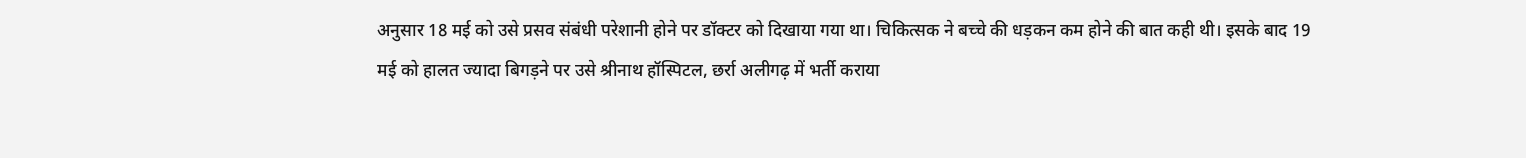अनुसार 18 मई को उसे प्रसव संबंधी परेशानी होने पर डॉक्टर को दिखाया गया था। चिकित्सक ने बच्चे की धड़कन कम होने की बात कही थी। इसके बाद 19 मई को हालत ज्यादा बिगड़ने पर उसे श्रीनाथ हॉस्पिटल, छर्रा अलीगढ़ में भर्ती कराया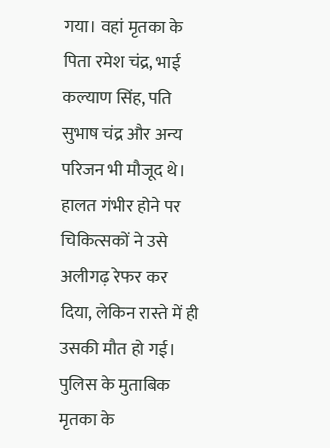गया। वहां मृतका के पिता रमेश चंद्र, भाई कल्याण सिंह, पति सुभाष चंद्र और अन्य परिजन भी मौजूद थे। हालत गंभीर होने पर चिकित्सकों ने उसे अलीगढ़ रेफर कर दिया, लेकिन रास्ते में ही उसकी मौत हो गई।
पुलिस के मुताबिक मृतका के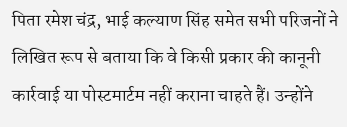पिता रमेश चंद्र, भाई कल्याण सिंह समेत सभी परिजनों ने लिखित रूप से बताया कि वे किसी प्रकार की कानूनी कार्रवाई या पोस्टमार्टम नहीं कराना चाहते हैं। उन्होंने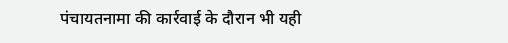पंचायतनामा की कार्रवाई के दौरान भी यही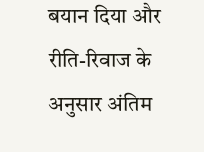बयान दिया और रीति-रिवाज के अनुसार अंतिम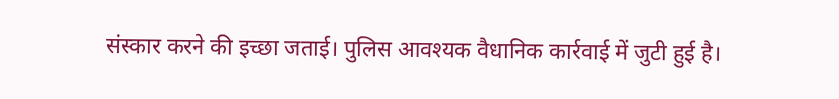संस्कार करने की इच्छा जताई। पुलिस आवश्यक वैधानिक कार्रवाई में जुटी हुई है।